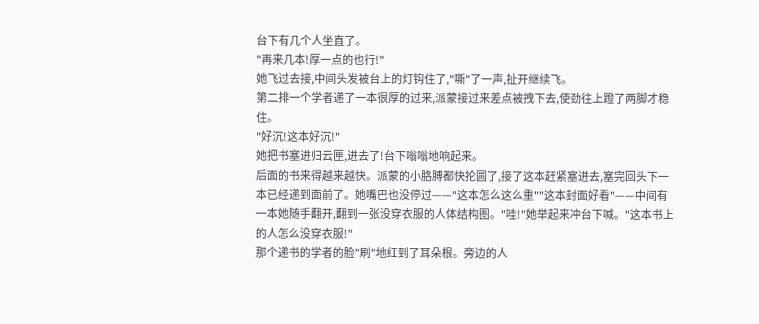台下有几个人坐直了。
"再来几本!厚一点的也行!"
她飞过去接,中间头发被台上的灯钩住了,"嘶"了一声,扯开继续飞。
第二排一个学者递了一本很厚的过来,派蒙接过来差点被拽下去,使劲往上蹬了两脚才稳住。
"好沉!这本好沉!"
她把书塞进归云匣,进去了!台下嗡嗡地响起来。
后面的书来得越来越快。派蒙的小胳膊都快抡圆了,接了这本赶紧塞进去,塞完回头下一本已经递到面前了。她嘴巴也没停过——"这本怎么这么重""这本封面好看"——中间有一本她随手翻开,翻到一张没穿衣服的人体结构图。"哇!"她举起来冲台下喊。"这本书上的人怎么没穿衣服!"
那个递书的学者的脸"刷"地红到了耳朵根。旁边的人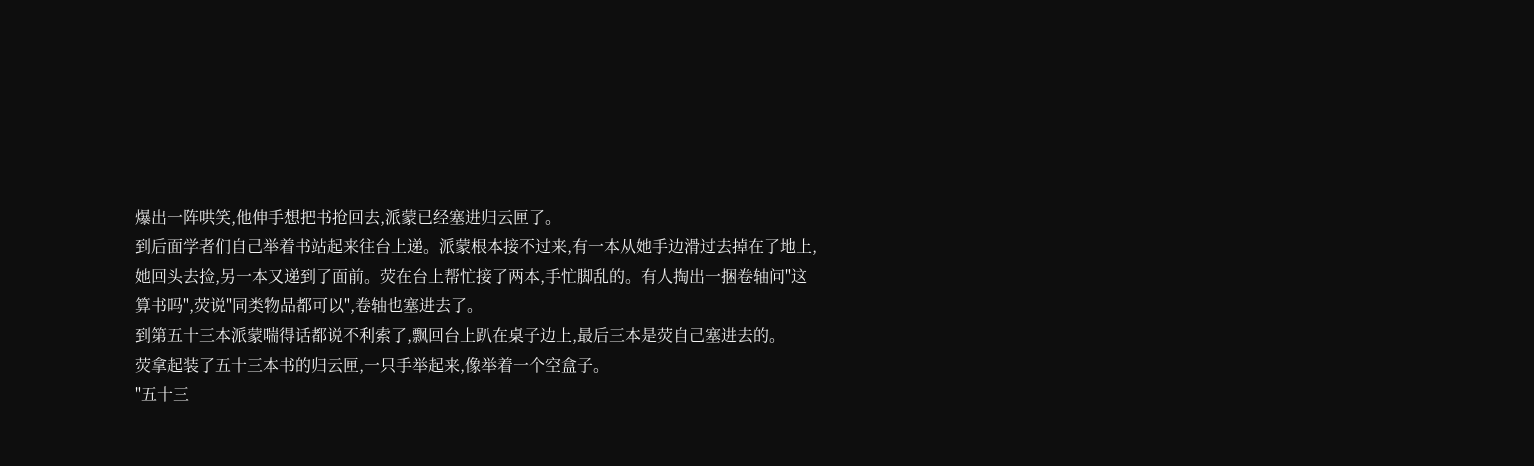爆出一阵哄笑,他伸手想把书抢回去,派蒙已经塞进归云匣了。
到后面学者们自己举着书站起来往台上递。派蒙根本接不过来,有一本从她手边滑过去掉在了地上,她回头去捡,另一本又递到了面前。荧在台上帮忙接了两本,手忙脚乱的。有人掏出一捆卷轴问"这算书吗",荧说"同类物品都可以",卷轴也塞进去了。
到第五十三本派蒙喘得话都说不利索了,飘回台上趴在桌子边上,最后三本是荧自己塞进去的。
荧拿起装了五十三本书的归云匣,一只手举起来,像举着一个空盒子。
"五十三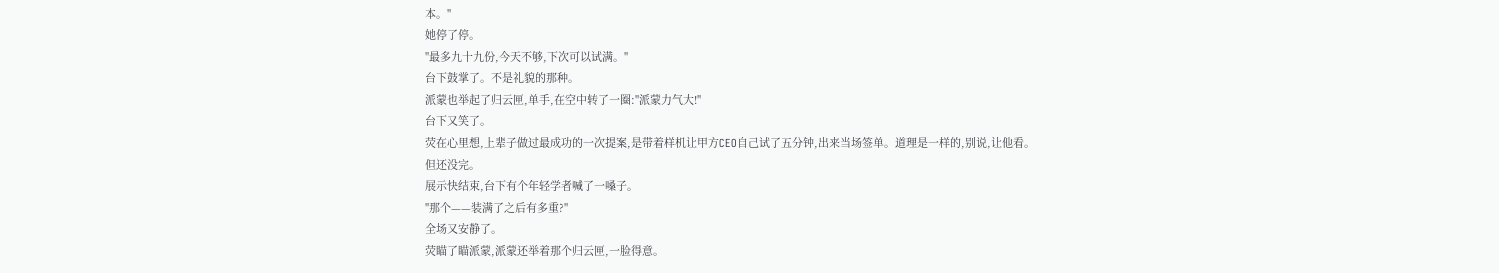本。"
她停了停。
"最多九十九份,今天不够,下次可以试满。"
台下鼓掌了。不是礼貌的那种。
派蒙也举起了归云匣,单手,在空中转了一圈:"派蒙力气大!"
台下又笑了。
荧在心里想,上辈子做过最成功的一次提案,是带着样机让甲方CEO自己试了五分钟,出来当场签单。道理是一样的,别说,让他看。
但还没完。
展示快结束,台下有个年轻学者喊了一嗓子。
"那个——装满了之后有多重?"
全场又安静了。
荧瞄了瞄派蒙,派蒙还举着那个归云匣,一脸得意。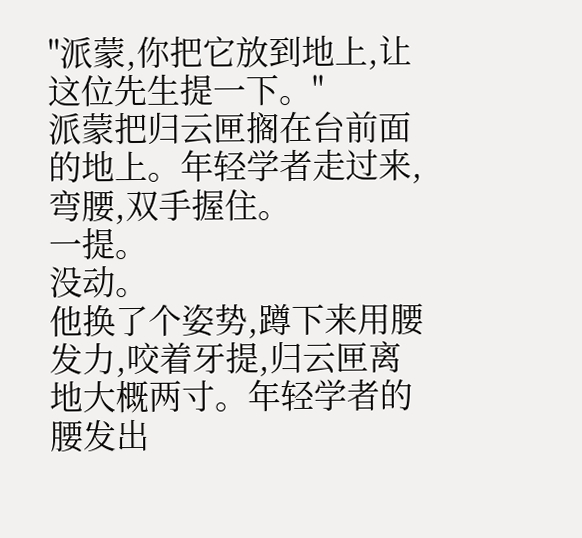"派蒙,你把它放到地上,让这位先生提一下。"
派蒙把归云匣搁在台前面的地上。年轻学者走过来,弯腰,双手握住。
一提。
没动。
他换了个姿势,蹲下来用腰发力,咬着牙提,归云匣离地大概两寸。年轻学者的腰发出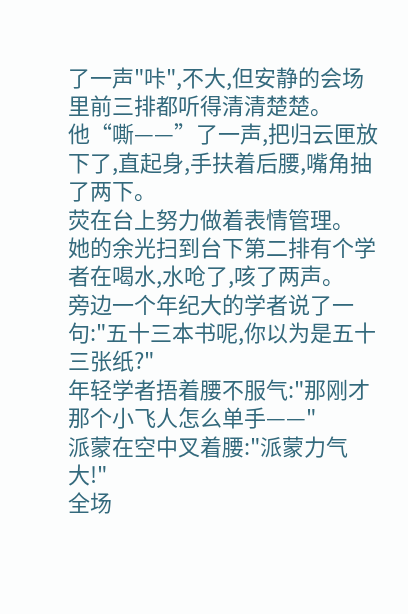了一声"咔",不大,但安静的会场里前三排都听得清清楚楚。
他“嘶——”了一声,把归云匣放下了,直起身,手扶着后腰,嘴角抽了两下。
荧在台上努力做着表情管理。
她的余光扫到台下第二排有个学者在喝水,水呛了,咳了两声。
旁边一个年纪大的学者说了一句:"五十三本书呢,你以为是五十三张纸?"
年轻学者捂着腰不服气:"那刚才那个小飞人怎么单手——"
派蒙在空中叉着腰:"派蒙力气大!"
全场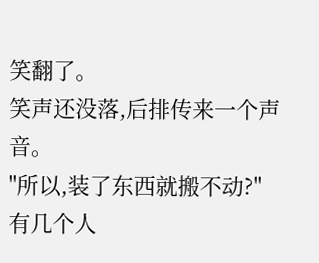笑翻了。
笑声还没落,后排传来一个声音。
"所以,装了东西就搬不动?"
有几个人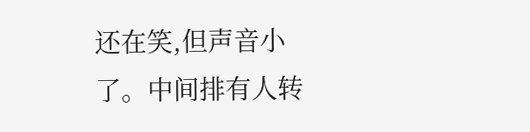还在笑,但声音小了。中间排有人转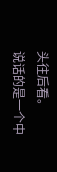头往后看。
说话的是一个中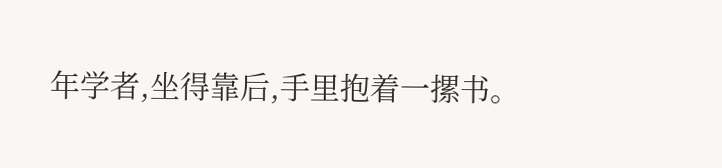年学者,坐得靠后,手里抱着一摞书。